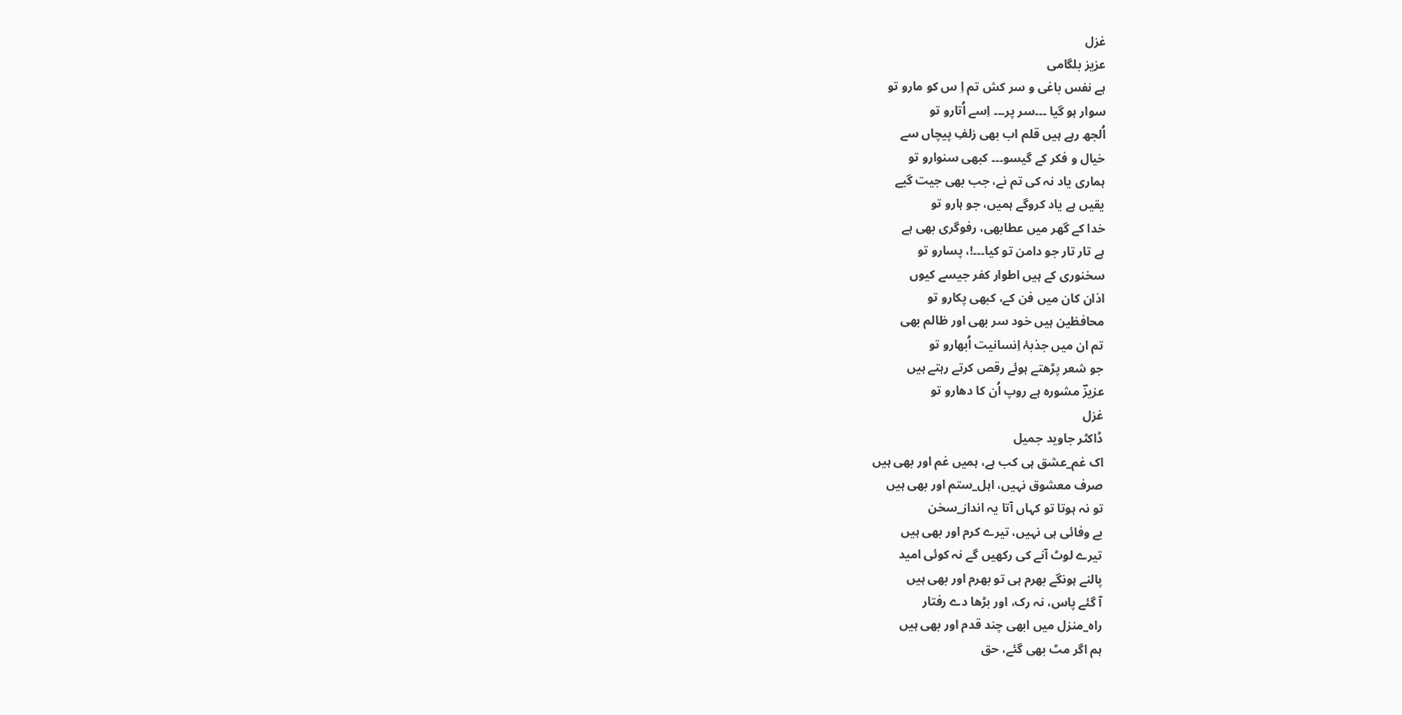غزل
عزیز بلگامی
ہے نفس باغی و سر کش تم اِ س کو مارو تو
سوار ہو گیا ۔۔۔سر پر۔۔۔ اِسے اُتارو تو
اُلجھ رہے ہیں قلم اب بھی زلفِ پیچاں سے
خیال و فکر کے گیسو۔۔۔ کبھی سنوارو تو
ہماری یاد نہ کی تم نے، جب بھی جیت گیے
یقیں ہے یاد کروگے ہمیں، جو ہارو تو
خدا کے گھر میں عطابھی، رفوگری بھی ہے
ہے تار تار جو دامن تو کیا۔۔۔!، پسارو تو
سخنوری کے ہیں اطوار کفر جیسے کیوں
اذان کان میں فن کے، کبھی پکارو تو
محافظین ہیں خود سر بھی اور ظالم بھی
تم ان میں جذبۂ اِنسانیت اُبھارو تو
جو شعر پڑھتے ہوئے رقص کرتے رہتے ہیں
عزیزؔ مشورہ ہے روپ اُن کا دھارو تو
غزل
ڈاکٹر جاوید جمیل
اک غم_عشق ہی کب ہے، ہمیں غم اور بھی ہیں
صرف معشوق نہیں، اہل_ستم اور بھی ہیں
تو نہ ہوتا تو کہاں آتا یہ انداز_سخن
بے وفائی ہی نہیں، تیرے کرم اور بھی ہیں
تیرے لوٹ آنے کی رکھیں گے نہ کوئی امید
پالنے ہونگے بھرم ہی تو بھرم اور بھی ہیں
آ گئے پاس، نہ رک، اور بڑھا دے رفتار
راہ_منزل میں ابھی چند قدم اور بھی ہیں
ہم اگر مٹ بھی گئے، حق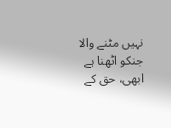نہیں مٹنے والا
جنکو اٹھنا ہے ابھی، حق کے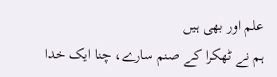علم اور بھی ہیں
ہم نے ٹھکرا کے صنم سارے، چنا ایک خدا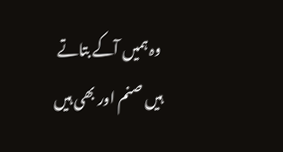وہ ہمیں آکے بتاتے ہیں صنم اور بھی ہیں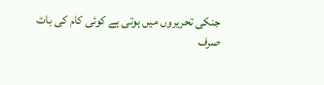جنکی تحریروں میں ہوتی ہے کوئی کام کی بات
صرف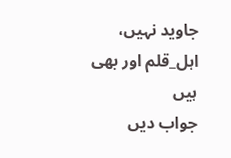جاوید نہیں، اہل_قلم اور بھی ہیں
جواب دیں